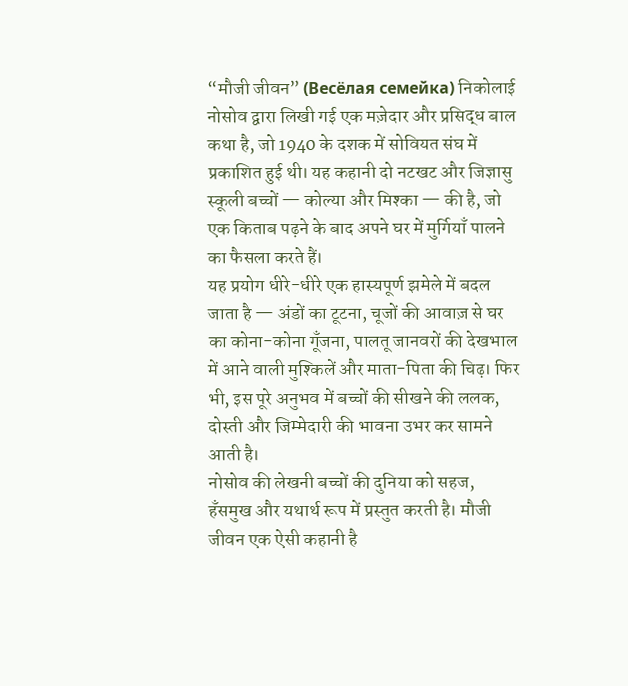“मौजी जीवन” (Весёлая семейка) निकोलाई नोसोव द्वारा लिखी गई एक मज़ेदार और प्रसिद्ध बाल कथा है, जो 1940 के दशक में सोवियत संघ में प्रकाशित हुई थी। यह कहानी दो नटखट और जिज्ञासु स्कूली बच्चों — कोल्या और मिश्का — की है, जो एक किताब पढ़ने के बाद अपने घर में मुर्गियाँ पालने का फैसला करते हैं।
यह प्रयोग धीरे-धीरे एक हास्यपूर्ण झमेले में बदल जाता है — अंडों का टूटना, चूजों की आवाज़ से घर का कोना-कोना गूँजना, पालतू जानवरों की देखभाल में आने वाली मुश्किलें और माता-पिता की चिढ़। फिर भी, इस पूरे अनुभव में बच्चों की सीखने की ललक, दोस्ती और जिम्मेदारी की भावना उभर कर सामने आती है।
नोसोव की लेखनी बच्चों की दुनिया को सहज, हँसमुख और यथार्थ रूप में प्रस्तुत करती है। मौजी जीवन एक ऐसी कहानी है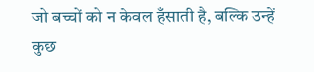जो बच्चों को न केवल हँसाती है, बल्कि उन्हें कुछ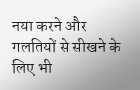नया करने और गलतियों से सीखने के लिए भी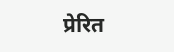प्रेरित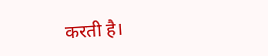करती है।